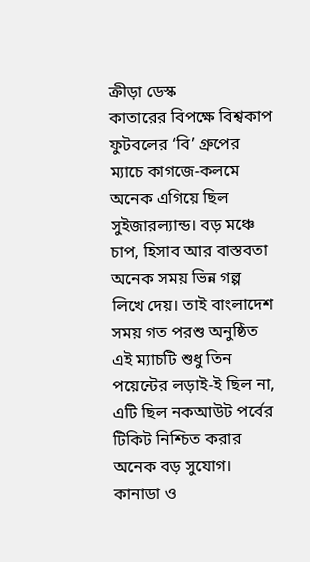ক্রীড়া ডেস্ক
কাতারের বিপক্ষে বিশ্বকাপ ফুটবলের ‘বি’ গ্রুপের ম্যাচে কাগজে-কলমে অনেক এগিয়ে ছিল সুইজারল্যান্ড। বড় মঞ্চে চাপ, হিসাব আর বাস্তবতা অনেক সময় ভিন্ন গল্প লিখে দেয়। তাই বাংলাদেশ সময় গত পরশু অনুষ্ঠিত এই ম্যাচটি শুধু তিন পয়েন্টের লড়াই-ই ছিল না, এটি ছিল নকআউট পর্বের টিকিট নিশ্চিত করার অনেক বড় সুযোগ। কানাডা ও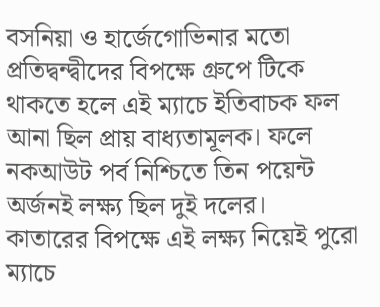বসনিয়া ও হার্জেগোভিনার মতো প্রতিদ্বন্দ্বীদের বিপক্ষে গ্রুপে টিকে থাকতে হলে এই ম্যাচে ইতিবাচক ফল আনা ছিল প্রায় বাধ্যতামূলক। ফলে নকআউট পর্ব নিশ্চিতে তিন পয়েন্ট অর্জনই লক্ষ্য ছিল দুই দলের।
কাতারের বিপক্ষে এই লক্ষ্য নিয়েই পুরো ম্যাচে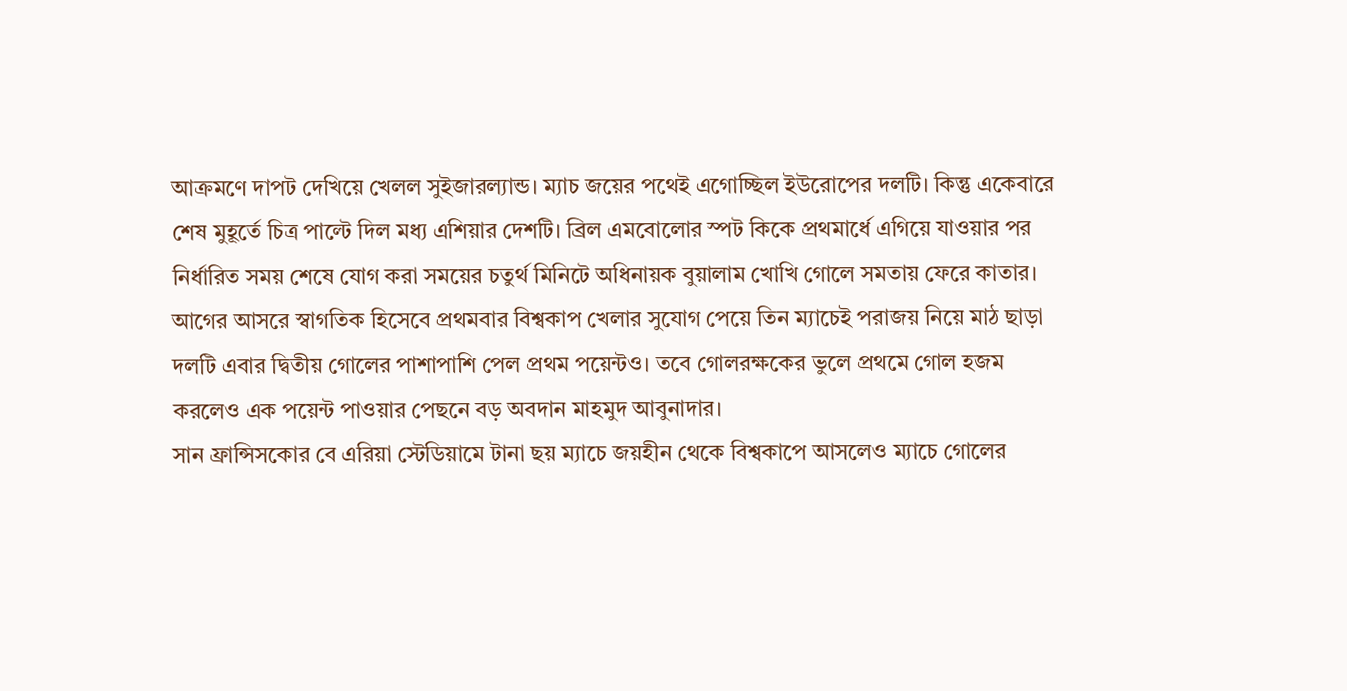আক্রমণে দাপট দেখিয়ে খেলল সুইজারল্যান্ড। ম্যাচ জয়ের পথেই এগোচ্ছিল ইউরোপের দলটি। কিন্তু একেবারে শেষ মুহূর্তে চিত্র পাল্টে দিল মধ্য এশিয়ার দেশটি। ব্রিল এমবোলোর স্পট কিকে প্রথমার্ধে এগিয়ে যাওয়ার পর নির্ধারিত সময় শেষে যোগ করা সময়ের চতুর্থ মিনিটে অধিনায়ক বুয়ালাম খোখি গোলে সমতায় ফেরে কাতার। আগের আসরে স্বাগতিক হিসেবে প্রথমবার বিশ্বকাপ খেলার সুযোগ পেয়ে তিন ম্যাচেই পরাজয় নিয়ে মাঠ ছাড়া দলটি এবার দ্বিতীয় গোলের পাশাপাশি পেল প্রথম পয়েন্টও। তবে গোলরক্ষকের ভুলে প্রথমে গোল হজম করলেও এক পয়েন্ট পাওয়ার পেছনে বড় অবদান মাহমুদ আবুনাদার।
সান ফ্রান্সিসকোর বে এরিয়া স্টেডিয়ামে টানা ছয় ম্যাচে জয়হীন থেকে বিশ্বকাপে আসলেও ম্যাচে গোলের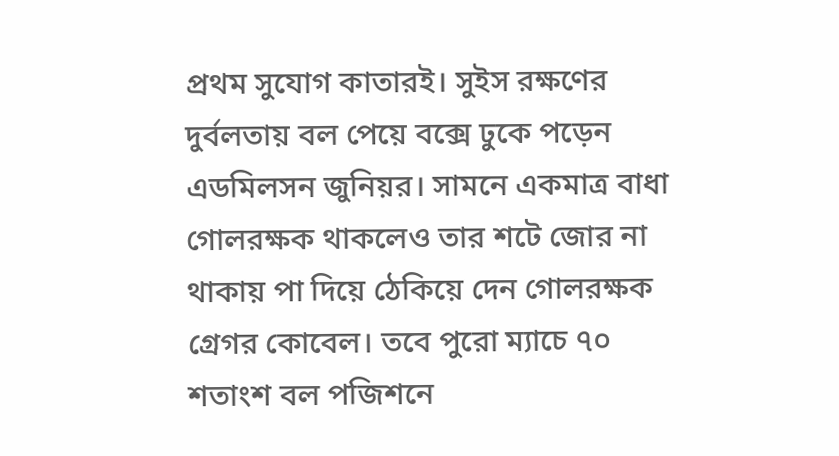প্রথম সুযোগ কাতারই। সুইস রক্ষণের দুর্বলতায় বল পেয়ে বক্সে ঢুকে পড়েন এডমিলসন জুনিয়র। সামনে একমাত্র বাধা গোলরক্ষক থাকলেও তার শটে জোর না থাকায় পা দিয়ে ঠেকিয়ে দেন গোলরক্ষক গ্রেগর কোবেল। তবে পুরো ম্যাচে ৭০ শতাংশ বল পজিশনে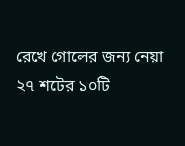রেখে গোলের জন্য নেয়া ২৭ শটের ১০টি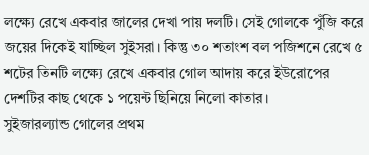লক্ষ্যে রেখে একবার জালের দেখা পায় দলটি। সেই গোলকে পুঁজি করে জয়ের দিকেই যাচ্ছিল সুইসরা। কিন্তু ৩০ শতাংশ বল পজিশনে রেখে ৫ শটের তিনটি লক্ষ্যে রেখে একবার গোল আদায় করে ইউরোপের দেশটির কাছ থেকে ১ পয়েন্ট ছিনিয়ে নিলো কাতার।
সুইজারল্যান্ড গোলের প্রথম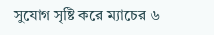সুযোগ সৃষ্টি করে ম্যাচের ৬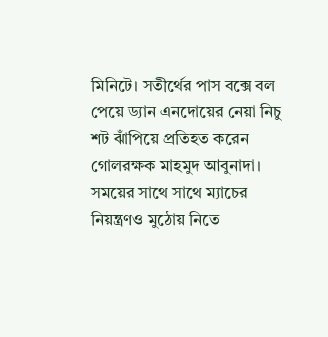মিনিটে। সতীর্থের পাস বক্সে বল পেয়ে ড্যান এনদোয়ের নেয়া নিচু শট ঝাঁপিয়ে প্রতিহত করেন গোলরক্ষক মাহমুদ আবুনাদা। সময়ের সাথে সাথে ম্যাচের নিয়ন্ত্রণও মুঠোয় নিতে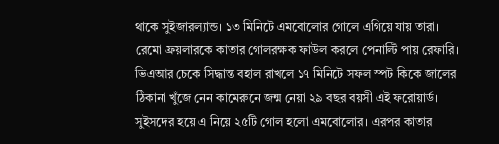থাকে সুইজারল্যান্ড। ১৩ মিনিটে এমবোলোর গোলে এগিয়ে যায় তারা। রেমো ফ্রয়লারকে কাতার গোলরক্ষক ফাউল করলে পেনাল্টি পায় রেফারি। ভিএআর চেকে সিদ্ধান্ত বহাল রাখলে ১৭ মিনিটে সফল স্পট কিকে জালের ঠিকানা খুঁজে নেন কামেরুনে জন্ম নেয়া ২৯ বছর বয়সী এই ফরোয়ার্ড। সুইসদের হয়ে এ নিয়ে ২৫টি গোল হলো এমবোলোর। এরপর কাতার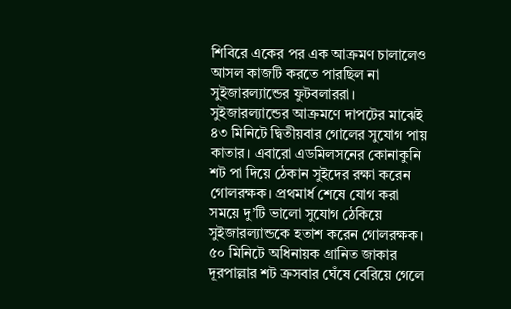শিবিরে একের পর এক আক্রমণ চালালেও আসল কাজটি করতে পারছিল না সুইজারল্যান্ডের ফুটবলাররা।
সুইজারল্যান্ডের আক্রমণে দাপটের মাঝেই ৪৩ মিনিটে দ্বিতীয়বার গোলের সুযোগ পায় কাতার। এবারো এডমিলসনের কোনাকুনি শট পা দিয়ে ঠেকান সুইদের রক্ষা করেন গোলরক্ষক। প্রথমার্ধ শেষে যোগ করা সময়ে দু’টি ভালো সুযোগ ঠেকিয়ে সুইজারল্যান্ডকে হতাশ করেন গোলরক্ষক। ৫০ মিনিটে অধিনায়ক গ্রানিত জাকার দূরপাল্লার শট ক্রসবার ঘেঁষে বেরিয়ে গেলে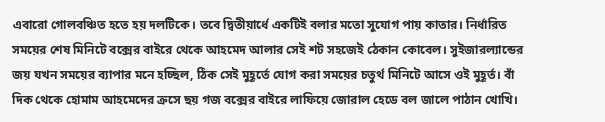এবারো গোলবঞ্চিত হতে হয় দলটিকে। তবে দ্বিতীয়ার্ধে একটিই বলার মতো সুযোগ পায় কাতার। নির্ধারিত সময়ের শেষ মিনিটে বক্সের বাইরে থেকে আহমেদ আলার সেই শট সহজেই ঠেকান কোবেল। সুইজারল্যান্ডের জয় যখন সময়ের ব্যাপার মনে হচ্ছিল, ঠিক সেই মুহূর্তে যোগ করা সময়ের চতুর্থ মিনিটে আসে ওই মুহূর্ত। বাঁ দিক থেকে হোমাম আহমেদের ক্রসে ছয় গজ বক্সের বাইরে লাফিয়ে জোরাল হেডে বল জালে পাঠান খোখি।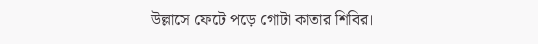উল্লাসে ফেটে পড়ে গোটা কাতার শিবির।